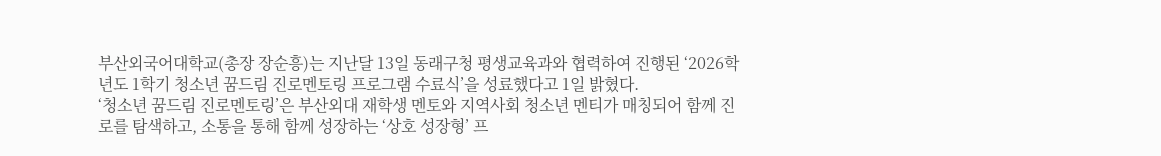부산외국어대학교(총장 장순흥)는 지난달 13일 동래구청 평생교육과와 협력하여 진행된 ‘2026학년도 1학기 청소년 꿈드림 진로멘토링 프로그램 수료식’을 성료했다고 1일 밝혔다.
‘청소년 꿈드림 진로멘토링’은 부산외대 재학생 멘토와 지역사회 청소년 멘티가 매칭되어 함께 진로를 탐색하고, 소통을 통해 함께 성장하는 ‘상호 성장형’ 프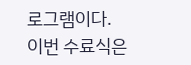로그램이다.
이번 수료식은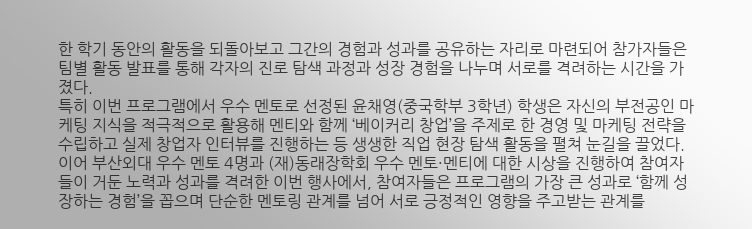한 학기 동안의 활동을 되돌아보고 그간의 경험과 성과를 공유하는 자리로 마련되어 참가자들은 팀별 활동 발표를 통해 각자의 진로 탐색 과정과 성장 경험을 나누며 서로를 격려하는 시간을 가졌다.
특히 이번 프로그램에서 우수 멘토로 선정된 윤채영(중국학부 3학년) 학생은 자신의 부전공인 마케팅 지식을 적극적으로 활용해 멘티와 함께 ‘베이커리 창업’을 주제로 한 경영 및 마케팅 전략을 수립하고 실제 창업자 인터뷰를 진행하는 등 생생한 직업 현장 탐색 활동을 펼쳐 눈길을 끌었다.
이어 부산외대 우수 멘토 4명과 (재)동래장학회 우수 멘토·멘티에 대한 시상을 진행하여 참여자들이 거둔 노력과 성과를 격려한 이번 행사에서, 참여자들은 프로그램의 가장 큰 성과로 ‘함께 성장하는 경험’을 꼽으며 단순한 멘토링 관계를 넘어 서로 긍정적인 영향을 주고받는 관계를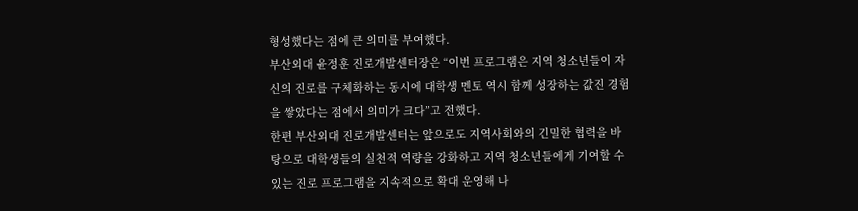형성했다는 점에 큰 의미를 부여했다.
부산외대 윤정훈 진로개발센터장은 “이번 프로그램은 지역 청소년들이 자신의 진로를 구체화하는 동시에 대학생 멘토 역시 함께 성장하는 값진 경험을 쌓았다는 점에서 의미가 크다”고 전했다.
한편 부산외대 진로개발센터는 앞으로도 지역사회와의 긴밀한 협력을 바탕으로 대학생들의 실천적 역량을 강화하고 지역 청소년들에게 기여할 수 있는 진로 프로그램을 지속적으로 확대 운영해 나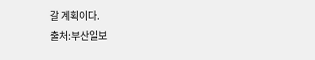갈 계획이다.
출처:부산일보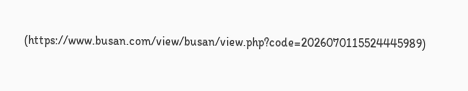(https://www.busan.com/view/busan/view.php?code=2026070115524445989)